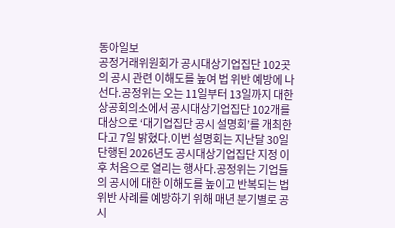동아일보
공정거래위원회가 공시대상기업집단 102곳의 공시 관련 이해도를 높여 법 위반 예방에 나선다.공정위는 오는 11일부터 13일까지 대한상공회의소에서 공시대상기업집단 102개를 대상으로 ‘대기업집단 공시 설명회’를 개최한다고 7일 밝혔다.이번 설명회는 지난달 30일 단행된 2026년도 공시대상기업집단 지정 이후 처음으로 열리는 행사다.공정위는 기업들의 공시에 대한 이해도를 높이고 반복되는 법 위반 사례를 예방하기 위해 매년 분기별로 공시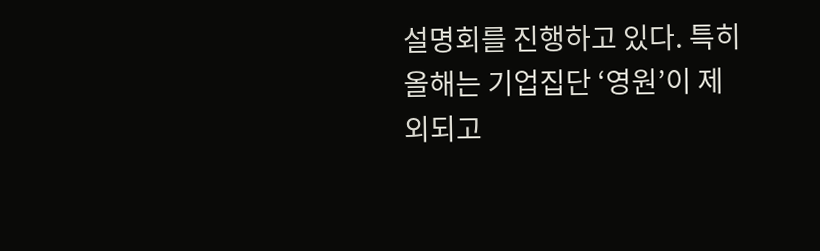설명회를 진행하고 있다. 특히 올해는 기업집단 ‘영원’이 제외되고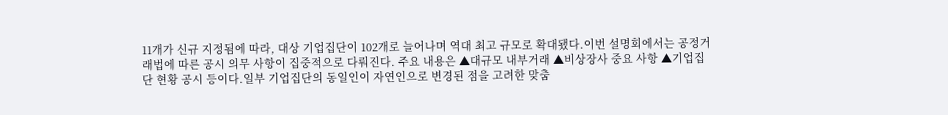11개가 신규 지정됨에 따라, 대상 기업집단이 102개로 늘어나며 역대 최고 규모로 확대됐다.이번 설명회에서는 공정거래법에 따른 공시 의무 사항이 집중적으로 다뤄진다. 주요 내용은 ▲대규모 내부거래 ▲비상장사 중요 사항 ▲기업집단 현황 공시 등이다.일부 기업집단의 동일인이 자연인으로 변경된 점을 고려한 맞춤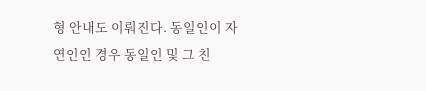형 안내도 이뤄진다. 동일인이 자연인인 경우 동일인 및 그 친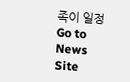족이 일정
Go to News Site